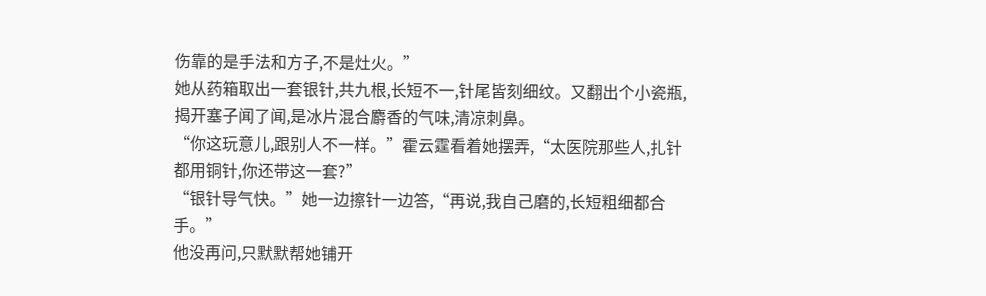伤靠的是手法和方子,不是灶火。”
她从药箱取出一套银针,共九根,长短不一,针尾皆刻细纹。又翻出个小瓷瓶,揭开塞子闻了闻,是冰片混合麝香的气味,清凉刺鼻。
“你这玩意儿,跟别人不一样。”霍云霆看着她摆弄,“太医院那些人,扎针都用铜针,你还带这一套?”
“银针导气快。”她一边擦针一边答,“再说,我自己磨的,长短粗细都合手。”
他没再问,只默默帮她铺开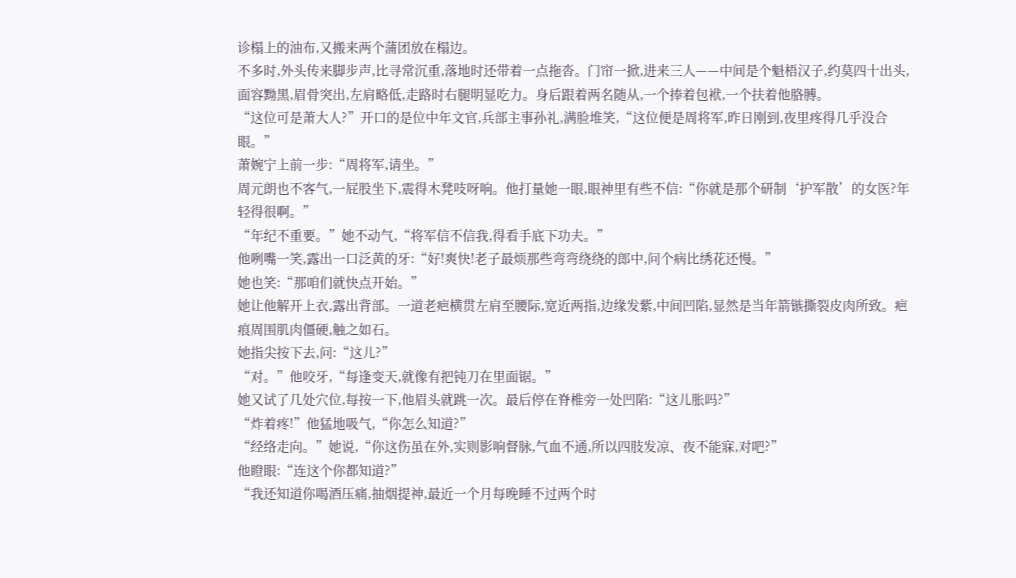诊榻上的油布,又搬来两个蒲团放在榻边。
不多时,外头传来脚步声,比寻常沉重,落地时还带着一点拖沓。门帘一掀,进来三人——中间是个魁梧汉子,约莫四十出头,面容黝黑,眉骨突出,左肩略低,走路时右腿明显吃力。身后跟着两名随从,一个捧着包袱,一个扶着他胳膊。
“这位可是萧大人?”开口的是位中年文官,兵部主事孙礼,满脸堆笑,“这位便是周将军,昨日刚到,夜里疼得几乎没合眼。”
萧婉宁上前一步:“周将军,请坐。”
周元朗也不客气,一屁股坐下,震得木凳吱呀响。他打量她一眼,眼神里有些不信:“你就是那个研制‘护军散’的女医?年轻得很啊。”
“年纪不重要。”她不动气,“将军信不信我,得看手底下功夫。”
他咧嘴一笑,露出一口泛黄的牙:“好!爽快!老子最烦那些弯弯绕绕的郎中,问个病比绣花还慢。”
她也笑:“那咱们就快点开始。”
她让他解开上衣,露出背部。一道老疤横贯左肩至腰际,宽近两指,边缘发紫,中间凹陷,显然是当年箭镞撕裂皮肉所致。疤痕周围肌肉僵硬,触之如石。
她指尖按下去,问:“这儿?”
“对。”他咬牙,“每逢变天,就像有把钝刀在里面锯。”
她又试了几处穴位,每按一下,他眉头就跳一次。最后停在脊椎旁一处凹陷:“这儿胀吗?”
“炸着疼!”他猛地吸气,“你怎么知道?”
“经络走向。”她说,“你这伤虽在外,实则影响督脉,气血不通,所以四肢发凉、夜不能寐,对吧?”
他瞪眼:“连这个你都知道?”
“我还知道你喝酒压痛,抽烟提神,最近一个月每晚睡不过两个时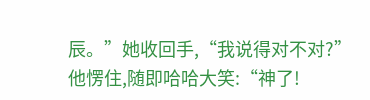辰。”她收回手,“我说得对不对?”
他愣住,随即哈哈大笑:“神了!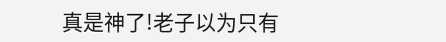真是神了!老子以为只有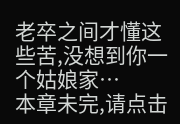老卒之间才懂这些苦,没想到你一个姑娘家…
本章未完,请点击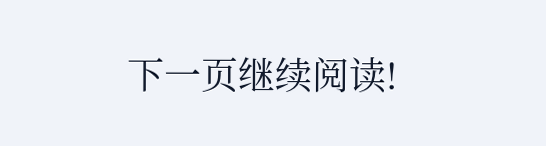下一页继续阅读!